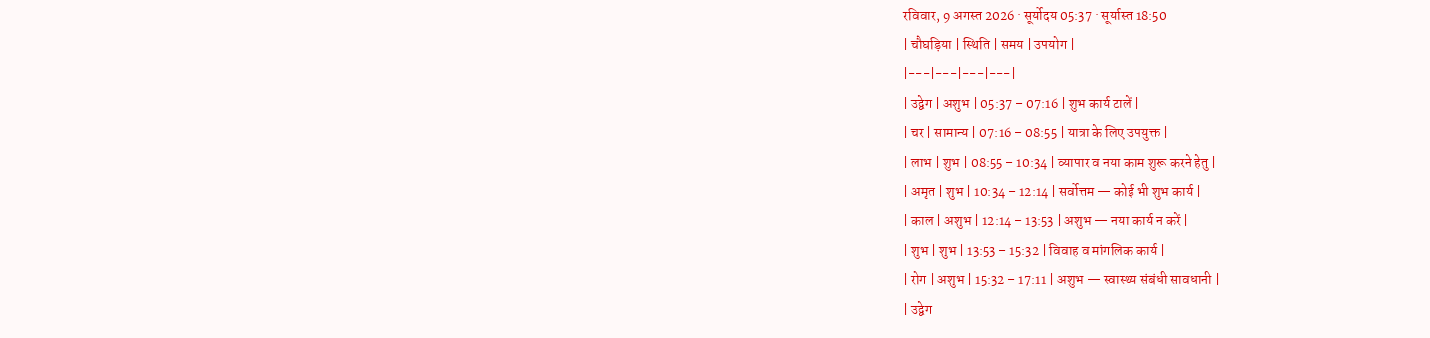रविवार, 9 अगस्त 2026 · सूर्योदय 05:37 · सूर्यास्त 18:50
| चौघड़िया | स्थिति | समय | उपयोग |
|---|---|---|---|
| उद्वेग | अशुभ | 05:37 – 07:16 | शुभ कार्य टालें |
| चर | सामान्य | 07:16 – 08:55 | यात्रा के लिए उपयुक्त |
| लाभ | शुभ | 08:55 – 10:34 | व्यापार व नया काम शुरू करने हेतु |
| अमृत | शुभ | 10:34 – 12:14 | सर्वोत्तम — कोई भी शुभ कार्य |
| काल | अशुभ | 12:14 – 13:53 | अशुभ — नया कार्य न करें |
| शुभ | शुभ | 13:53 – 15:32 | विवाह व मांगलिक कार्य |
| रोग | अशुभ | 15:32 – 17:11 | अशुभ — स्वास्थ्य संबंधी सावधानी |
| उद्वेग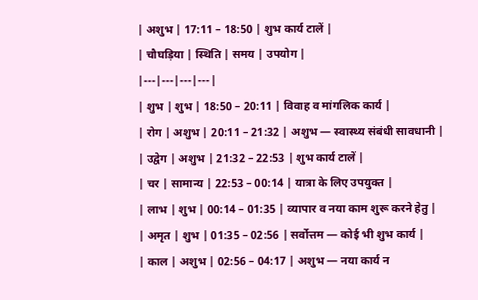| अशुभ | 17:11 – 18:50 | शुभ कार्य टालें |
| चौघड़िया | स्थिति | समय | उपयोग |
|---|---|---|---|
| शुभ | शुभ | 18:50 – 20:11 | विवाह व मांगलिक कार्य |
| रोग | अशुभ | 20:11 – 21:32 | अशुभ — स्वास्थ्य संबंधी सावधानी |
| उद्वेग | अशुभ | 21:32 – 22:53 | शुभ कार्य टालें |
| चर | सामान्य | 22:53 – 00:14 | यात्रा के लिए उपयुक्त |
| लाभ | शुभ | 00:14 – 01:35 | व्यापार व नया काम शुरू करने हेतु |
| अमृत | शुभ | 01:35 – 02:56 | सर्वोत्तम — कोई भी शुभ कार्य |
| काल | अशुभ | 02:56 – 04:17 | अशुभ — नया कार्य न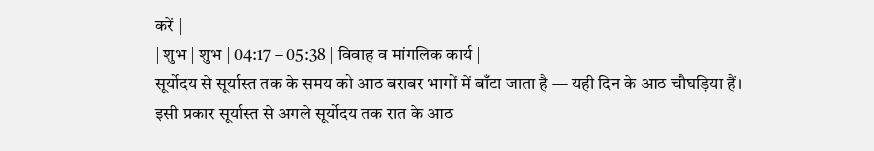करें |
| शुभ | शुभ | 04:17 – 05:38 | विवाह व मांगलिक कार्य |
सूर्योदय से सूर्यास्त तक के समय को आठ बराबर भागों में बाँटा जाता है — यही दिन के आठ चौघड़िया हैं। इसी प्रकार सूर्यास्त से अगले सूर्योदय तक रात के आठ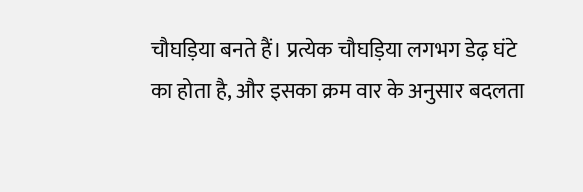चौघड़िया बनते हैं। प्रत्येक चौघड़िया लगभग डेढ़ घंटे का होता है, और इसका क्रम वार के अनुसार बदलता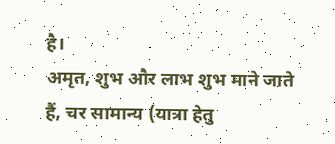है।
अमृत, शुभ और लाभ शुभ माने जाते हैं, चर सामान्य (यात्रा हेतु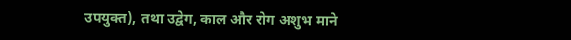उपयुक्त), तथा उद्वेग, काल और रोग अशुभ माने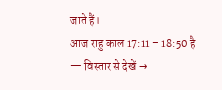जाते हैं।
आज राहु काल 17:11 – 18:50 है — विस्तार से देखें →